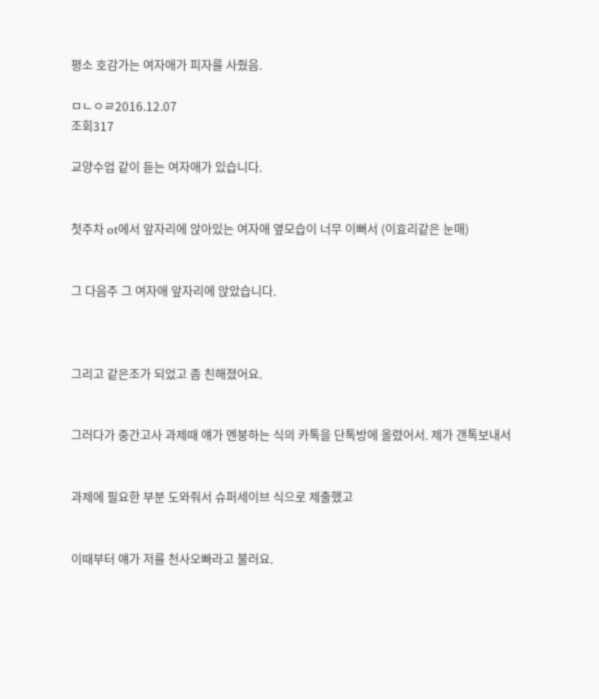평소 호감가는 여자애가 피자를 사줬음.

ㅁㄴㅇㄹ2016.12.07
조회317

교양수업 같이 듣는 여자애가 있습니다.


첫주차 ot에서 앞자리에 앉아있는 여자애 옆모습이 너무 이뻐서 (이효리같은 눈매)


그 다음주 그 여자애 앞자리에 앉았습니다.



그리고 같은조가 되었고 좀 친해졌어요.


그러다가 중간고사 과제때 얘가 멘붕하는 식의 카톡을 단톡방에 올렸어서. 제가 갠톡보내서


과제에 필요한 부분 도와줘서 슈퍼세이브 식으로 제출했고


이때부터 얘가 저를 천사오빠라고 불러요.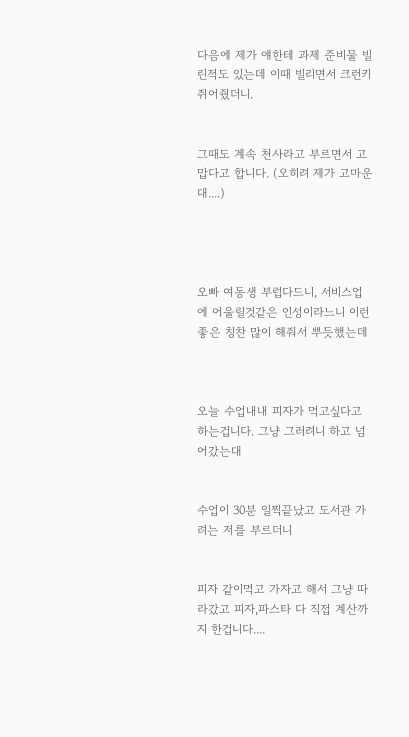다음에 제가 얘한테 과제 준비물 빌린적도 있는데 이때 빌리면서 크런키 쥐어줬더니.


그때도 계속 천사라고 부르면서 고맙다고 합니다. (오히려 제가 고마운대....)




오빠 여동생 부럽다드니, 서비스업에 어울릴것같은 인성이라느니 이런 좋은 칭찬 많이 해줘서 뿌듯했는데



오늘 수업내내 피자가 먹고싶다고 하는겁니다. 그냥 그러려니 하고 넘어갔는대


수업이 30분 일찍끝났고 도서관 가려는 저를 부르더니


피자 같이먹고 가자고 해서 그냥 따라갔고 피자,파스타 다 직접 계산까지 한겁니다....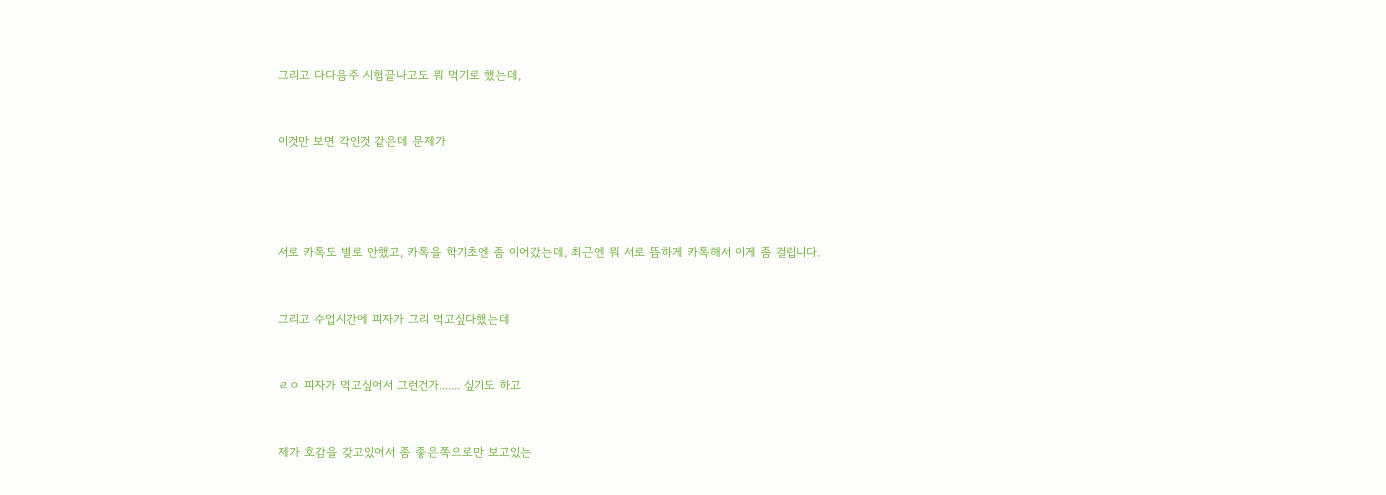그리고 다다음주 시험끝나고도 뭐 먹기로 했는데,


이것만 보면 각인것 같은데 문제가




서로 카톡도 별로 안했고, 카톡을 학기초엔 좀 이어갔는데, 최근엔 뭐 서로 뜸하게 카톡해서 이게 좀 걸립니다.


그리고 수업시간에 피자가 그리 먹고싶다했는데


ㄹㅇ 피자가 먹고싶어서 그런건가....... 싶기도 하고


제가 호감을 갖고있어서 좀 좋은쪽으로만 보고있는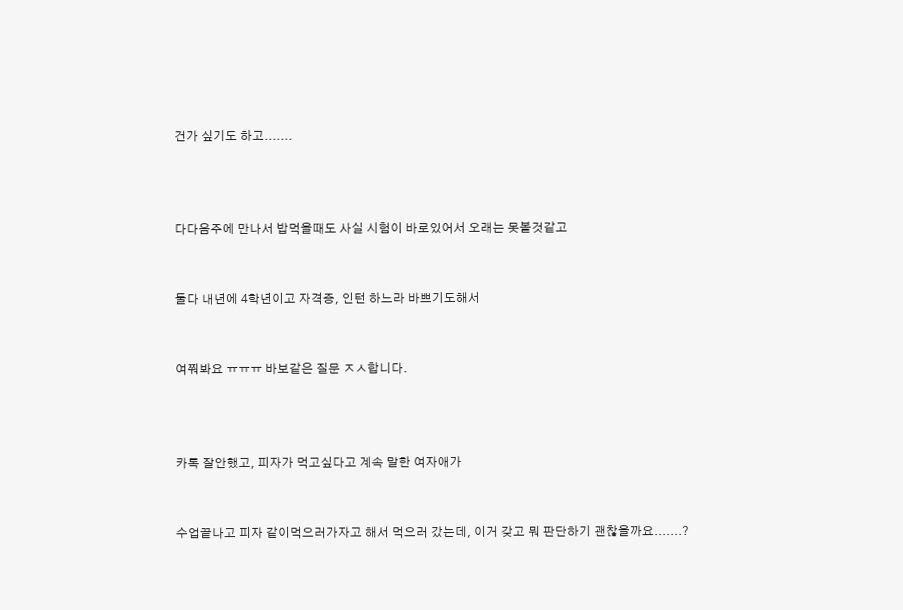건가 싶기도 하고.......



다다음주에 만나서 밥먹을때도 사실 시험이 바로있어서 오래는 못볼것같고


둘다 내년에 4학년이고 자격증, 인턴 하느라 바쁘기도해서


여쭤봐요 ㅠㅠㅠ 바보같은 질문 ㅈㅅ합니다.



카톡 잘안했고, 피자가 먹고싶다고 계속 말한 여자애가


수업끝나고 피자 같이먹으러가자고 해서 먹으러 갔는데, 이거 갖고 뭐 판단하기 괜찮을까요.......?